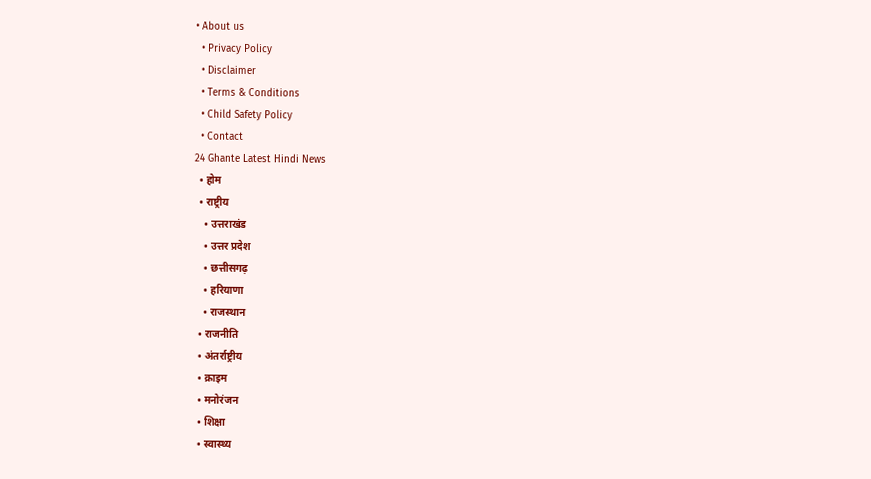• About us
  • Privacy Policy
  • Disclaimer
  • Terms & Conditions
  • Child Safety Policy
  • Contact
24 Ghante Latest Hindi News
  • होम
  • राष्ट्रीय
    • उत्तराखंड
    • उत्तर प्रदेश
    • छत्तीसगढ़
    • हरियाणा
    • राजस्थान
  • राजनीति
  • अंतर्राष्ट्रीय
  • क्राइम
  • मनोरंजन
  • शिक्षा
  • स्वास्थ्य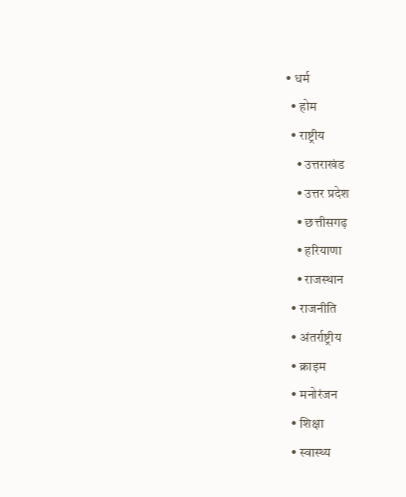• धर्म
  • होम
  • राष्ट्रीय
    • उत्तराखंड
    • उत्तर प्रदेश
    • छत्तीसगढ़
    • हरियाणा
    • राजस्थान
  • राजनीति
  • अंतर्राष्ट्रीय
  • क्राइम
  • मनोरंजन
  • शिक्षा
  • स्वास्थ्य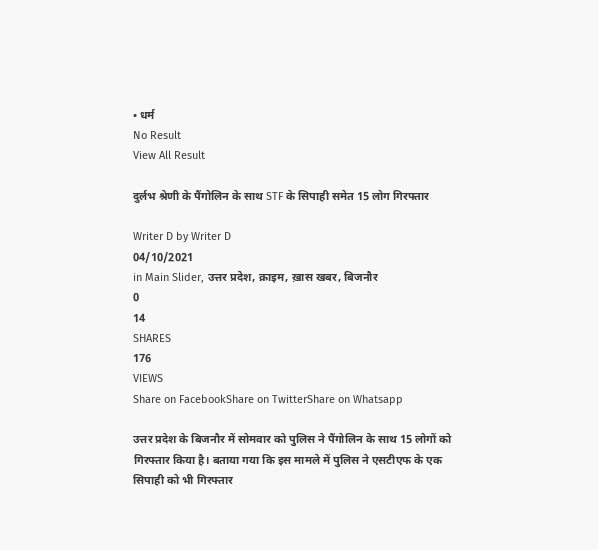• धर्म
No Result
View All Result

दुर्लभ श्रेणी के पैंगोलिन के साथ STF के सिपाही समेत 15 लोग गिरफ्तार

Writer D by Writer D
04/10/2021
in Main Slider, उत्तर प्रदेश, क्राइम, ख़ास खबर, बिजनौर
0
14
SHARES
176
VIEWS
Share on FacebookShare on TwitterShare on Whatsapp

उत्तर प्रदेश के बिजनौर में सोमवार को पुलिस ने पैंगोलिन के साथ 15 लोगों को गिरफ्तार किया है। बताया गया कि इस मामले में पुलिस ने एसटीएफ के एक सिपाही को भी गिरफ्तार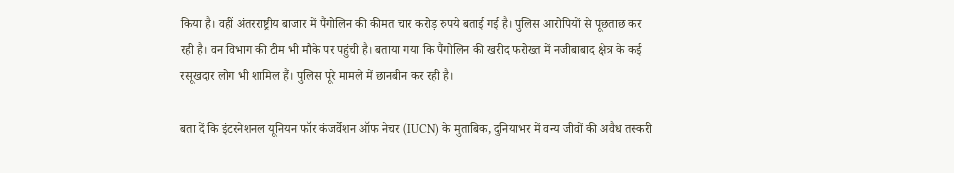किया है। वहीं अंतरराष्ट्रीय बाजार में पैंगोलिन की कीमत चार करोड़ रुपये बताई गई है। पुलिस आरोपियों से पूछताछ कर रही है। वन विभाग की टीम भी मौके पर पहुंची है। बताया गया कि पैंगोलिन की खरीद फरोख्त में नजीबाबाद क्षेत्र के कई रसूखदार लोग भी शामिल हैं। पुलिस पूरे मामले में छानबीन कर रही है।

बता दें कि इंटरनेशनल यूनियन फॉर कंजर्वेशन ऑफ नेचर (IUCN) के मुताबिक, दुनियाभर में वन्य जीवों की अवैध तस्करी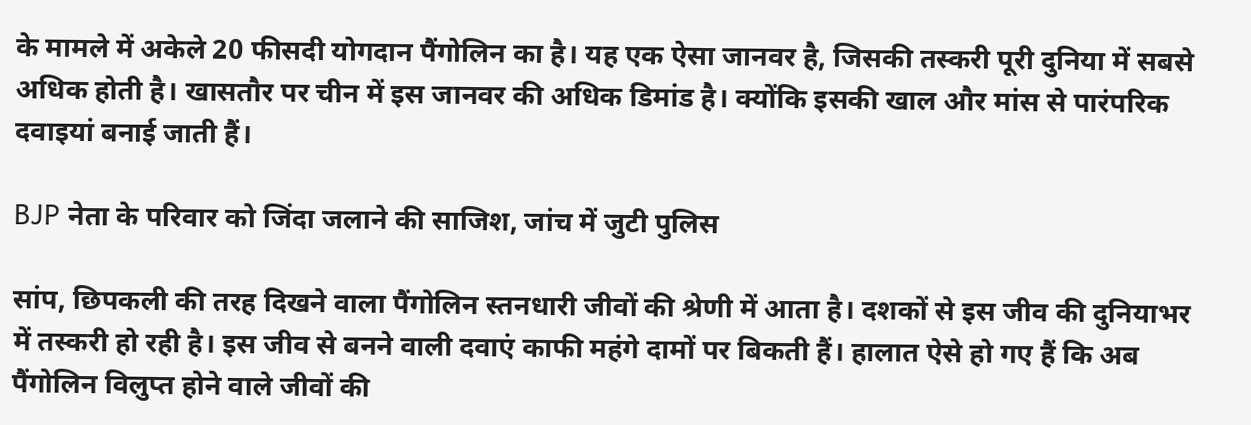के मामले में अकेले 20 फीसदी योगदान पैंगोलिन का है। यह एक ऐसा जानवर है, जिसकी तस्करी पूरी दुनिया में सबसे अधिक होती है। खासतौर पर चीन में इस जानवर की अधिक डिमांड है। क्योंकि इसकी खाल और मांस से पारंपरिक दवाइयां बनाई जाती हैं।

BJP नेता के परिवार को जिंदा जलाने की साजिश, जांच में जुटी पुलिस

सांप, छिपकली की तरह दिखने वाला पैंगोलिन स्तनधारी जीवों की श्रेणी में आता है। दशकों से इस जीव की दुनियाभर में तस्करी हो रही है। इस जीव से बनने वाली दवाएं काफी महंगे दामों पर बिकती हैं। हालात ऐसे हो गए हैं कि अब पैंगोलिन विलुप्त होने वाले जीवों की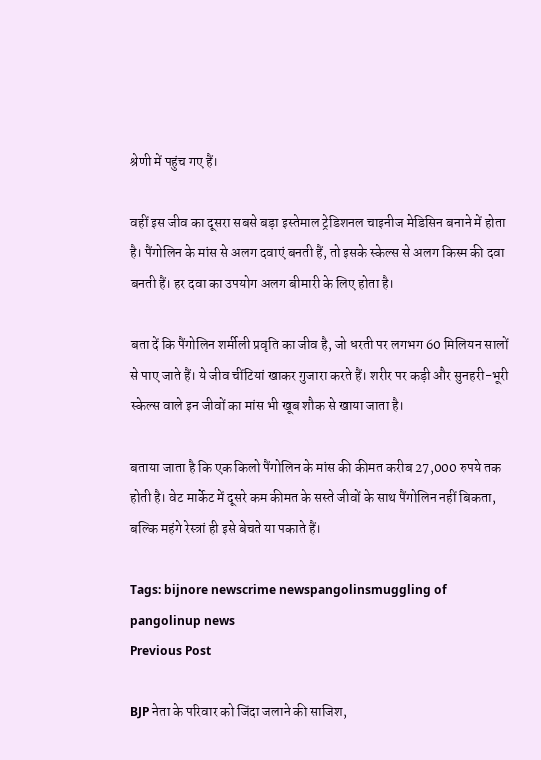श्रेणी में पहुंच गए हैं।

वहीं इस जीव का दूसरा सबसे बड़ा इस्तेमाल ट्रेडिशनल चाइनीज मेडिसिन बनाने में होता है। पैंगोलिन के मांस से अलग दवाएं बनती हैं, तो इसके स्केल्स से अलग किस्म की दवा बनती हैं। हर दवा का उपयोग अलग बीमारी के लिए होता है।

बता दें कि पैंगोलिन शर्मीली प्रवृति का जीव है, जो धरती पर लगभग 60 मिलियन सालों से पाए जाते हैं। ये जीव चींटियां खाकर गुजारा करते हैं। शरीर पर कड़ी और सुनहरी-भूरी स्केल्स वाले इन जीवों का मांस भी खूब शौक से खाया जाता है।

बताया जाता है कि एक किलो पैंगोलिन के मांस की कीमत करीब 27,000 रुपये तक होती है। वेट मार्केट में दूसरे कम कीमत के सस्ते जीवों के साथ पैंगोलिन नहीं बिकता, बल्कि महंगे रेस्त्रां ही इसे बेचते या पकाते हैं।

Tags: bijnore newscrime newspangolinsmuggling of pangolinup news
Previous Post

BJP नेता के परिवार को जिंदा जलाने की साजिश,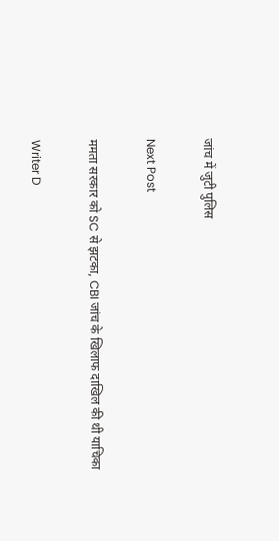जांच में जुटी पुलिस

Next Post

ममता सरकार को SC से झटका, CBI जांच के खिलाफ दाखिल की थी याचिका

Writer D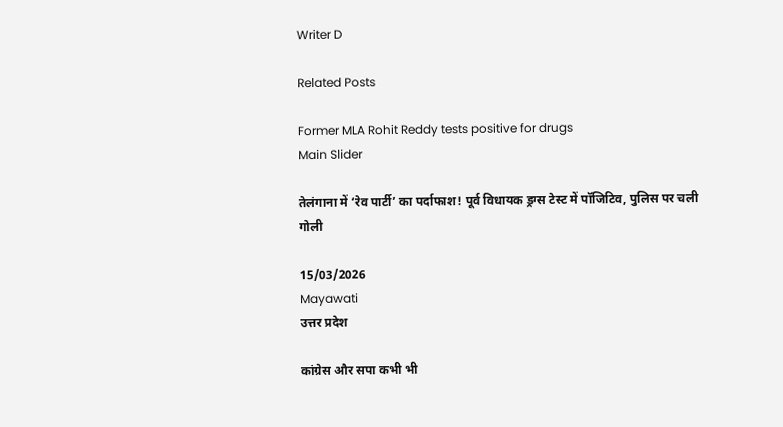Writer D

Related Posts

Former MLA Rohit Reddy tests positive for drugs
Main Slider

तेलंगाना में ‘रेव पार्टी’ का पर्दाफाश! पूर्व विधायक ड्रग्स टेस्ट में पॉजिटिव, पुलिस पर चली गोली

15/03/2026
Mayawati
उत्तर प्रदेश

कांग्रेस और सपा कभी भी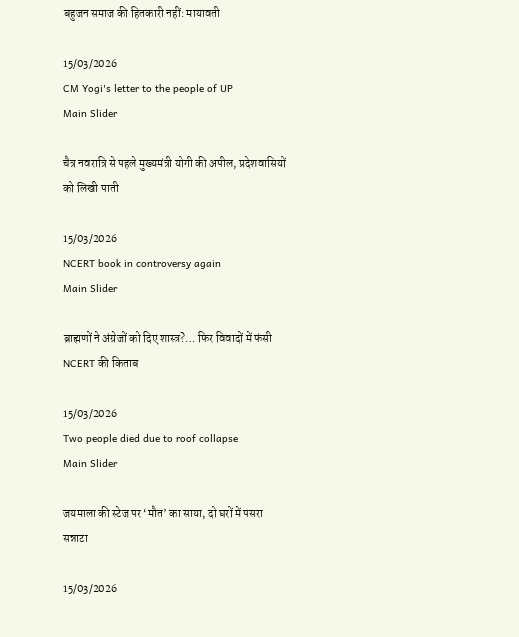बहुजन समाज की हितकारी नहीं: मायावती

15/03/2026
CM Yogi's letter to the people of UP
Main Slider

चैत्र नवरात्रि से पहले मुख्यमंत्री योगी की अपील, प्रदेशवासियों को लिखी पाती

15/03/2026
NCERT book in controversy again
Main Slider

ब्राह्मणों ने अंग्रेजों को दिए शास्त्र?… फिर विवादों में फंसी NCERT की किताब

15/03/2026
Two people died due to roof collapse
Main Slider

जयमाला की स्टेज पर ‘मौत’ का साया, दो घरों में पसरा सन्नाटा

15/03/2026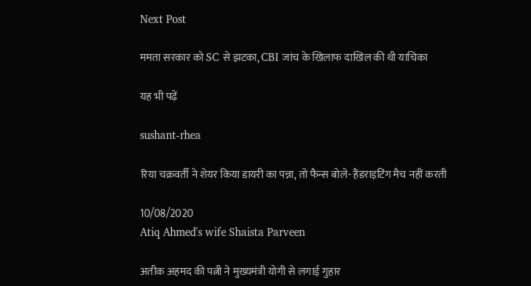Next Post

ममता सरकार को SC से झटका, CBI जांच के खिलाफ दाखिल की थी याचिका

यह भी पढ़ें

sushant-rhea

रिया चक्रवर्ती ने शेयर किया डायरी का पन्ना, तो फैन्स बोले- हैंडराइटिंग मैच नहीं करती

10/08/2020
Atiq Ahmed's wife Shaista Parveen

अतीक अहमद की पत्नी ने मुख्यमंत्री योगी से लगाई गुहार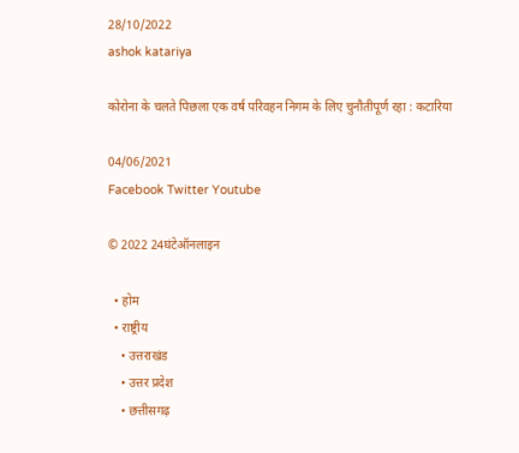28/10/2022
ashok katariya

कोरोना के चलते पिछला एक वर्ष परिवहन निगम के लिए चुनौतीपूर्ण रहा : कटारिया

04/06/2021
Facebook Twitter Youtube

© 2022 24घंटेऑनलाइन

  • होम
  • राष्ट्रीय
    • उत्तराखंड
    • उत्तर प्रदेश
    • छत्तीसगढ़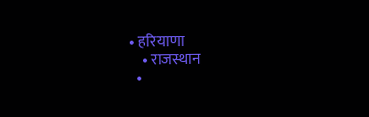• हरियाणा
    • राजस्थान
  •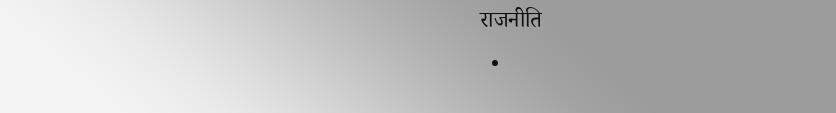राजनीति
  •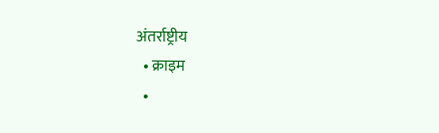अंतर्राष्ट्रीय
  • क्राइम
  •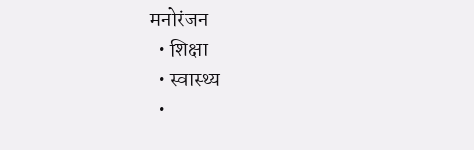मनोरंजन
  • शिक्षा
  • स्वास्थ्य
  •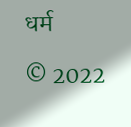धर्म

© 2022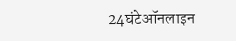24घंटेऑनलाइन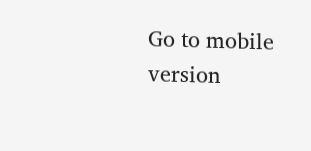Go to mobile version